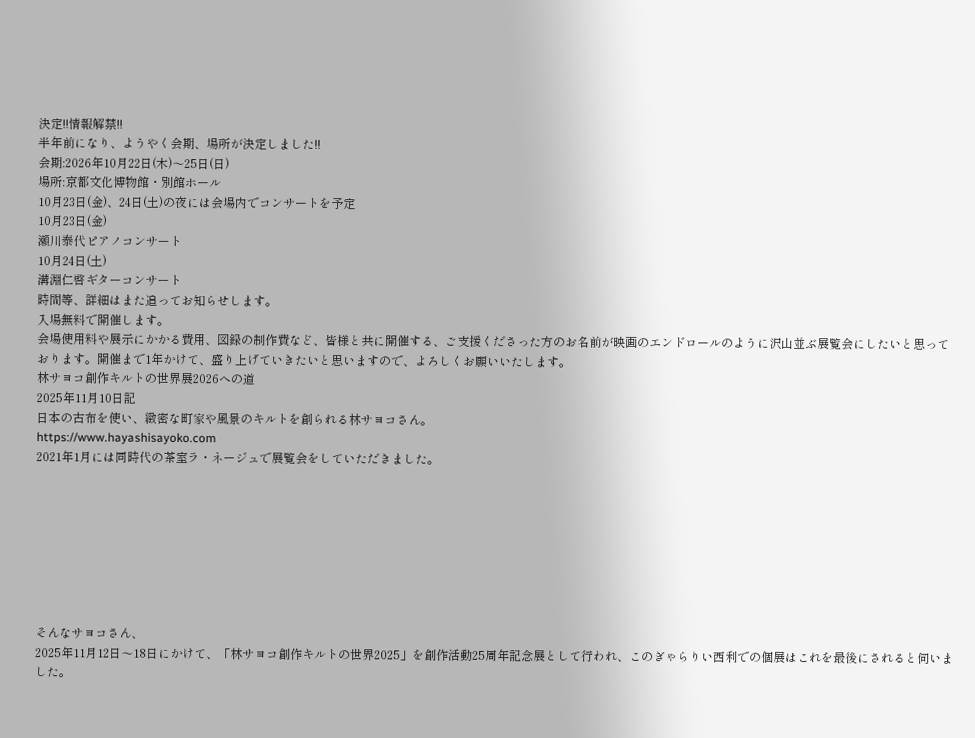決定!!情報解禁!!
半年前になり、ようやく会期、場所が決定しました!!
会期:2026年10月22日(木)〜25日(日)
場所:京都文化博物館・別館ホール
10月23日(金)、24日(土)の夜には会場内でコンサートを予定
10月23日(金)
瀬川泰代ピアノコンサート
10月24日(土)
溝淵仁啓ギターコンサート
時間等、詳細はまた追ってお知らせします。
入場無料で開催します。
会場使用料や展示にかかる費用、図録の制作費など、皆様と共に開催する、ご支援くださった方のお名前が映画のエンドロールのように沢山並ぶ展覧会にしたいと思っております。開催まで1年かけて、盛り上げていきたいと思いますので、よろしくお願いいたします。
林サヨコ創作キルトの世界展2026への道
2025年11月10日記
日本の古布を使い、緻密な町家や風景のキルトを創られる林サヨコさん。
https://www.hayashisayoko.com
2021年1月には同時代の茶室ラ・ネージュで展覧会をしていただきました。








そんなサヨコさん、
2025年11月12日〜18日にかけて、「林サヨコ創作キルトの世界2025」を創作活動25周年記念展として行われ、このぎゃらりい西利での個展はこれを最後にされると伺いました。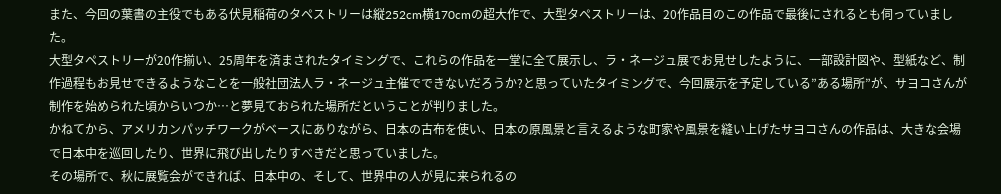また、今回の葉書の主役でもある伏見稲荷のタペストリーは縦252cm横170cmの超大作で、大型タペストリーは、20作品目のこの作品で最後にされるとも伺っていました。
大型タペストリーが20作揃い、25周年を済まされたタイミングで、これらの作品を一堂に全て展示し、ラ・ネージュ展でお見せしたように、一部設計図や、型紙など、制作過程もお見せできるようなことを一般社団法人ラ・ネージュ主催でできないだろうか?と思っていたタイミングで、今回展示を予定している”ある場所”が、サヨコさんが制作を始められた頃からいつか…と夢見ておられた場所だということが判りました。
かねてから、アメリカンパッチワークがベースにありながら、日本の古布を使い、日本の原風景と言えるような町家や風景を縫い上げたサヨコさんの作品は、大きな会場で日本中を巡回したり、世界に飛び出したりすべきだと思っていました。
その場所で、秋に展覧会ができれば、日本中の、そして、世界中の人が見に来られるの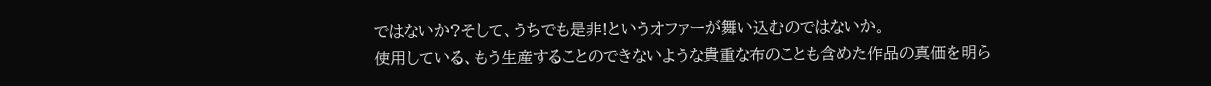ではないか?そして、うちでも是非!というオファーが舞い込むのではないか。
使用している、もう生産することのできないような貴重な布のことも含めた作品の真価を明ら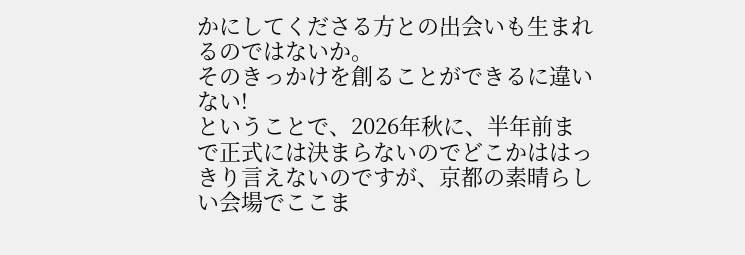かにしてくださる方との出会いも生まれるのではないか。
そのきっかけを創ることができるに違いない!
ということで、2026年秋に、半年前まで正式には決まらないのでどこかははっきり言えないのですが、京都の素晴らしい会場でここま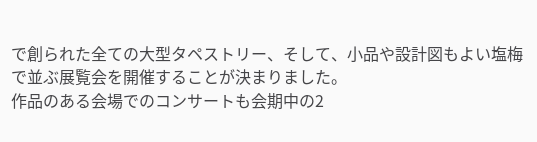で創られた全ての大型タペストリー、そして、小品や設計図もよい塩梅で並ぶ展覧会を開催することが決まりました。
作品のある会場でのコンサートも会期中の2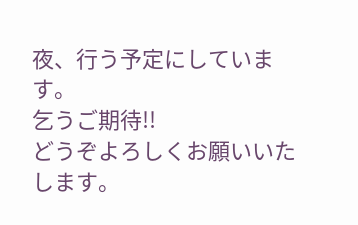夜、行う予定にしています。
乞うご期待!!
どうぞよろしくお願いいたします。